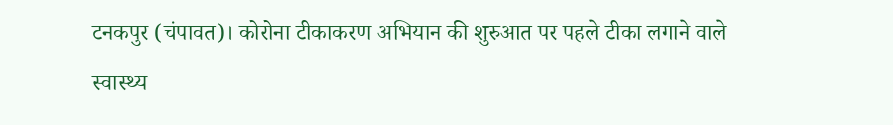टनकपुर (चंपावत)। कोरोना टीकाकरण अभियान की शुरुआत पर पहले टीका लगाने वाले स्वास्थ्य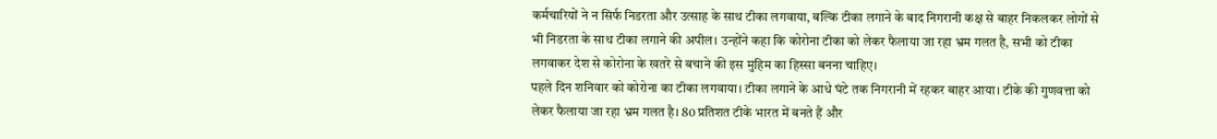कर्मचारियों ने न सिर्फ निडरता और उत्साह के साथ टीका लगवाया, बल्कि टीका लगाने के बाद निगरानी कक्ष से बाहर निकलकर लोगों से भी निडरता के साथ टीका लगाने की अपील। उन्होंने कहा कि कोरोना टीका को लेकर फैलाया जा रहा भ्रम गलत है, सभी को टीका लगवाकर देश से कोरोना के खतरे से बचाने की इस मुहिम का हिस्सा बनना चाहिए।
पहले दिन शनिवार को कोरोना का टीका लगवाया। टीका लगाने के आधे घंटे तक निगरानी में रहकर बाहर आया। टीके की गुणवत्ता को लेकर फैलाया जा रहा भ्रम गलत है। 80 प्रतिशत टीके भारत में बनते हैं और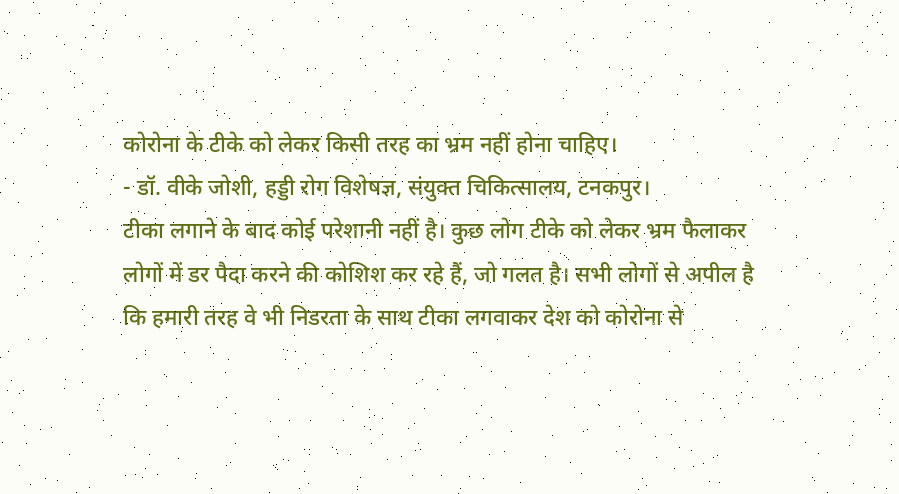कोरोना के टीके को लेकर किसी तरह का भ्रम नहीं होना चाहिए।
- डॉ. वीके जोशी, हड्डी रोग विशेषज्ञ, संयुक्त चिकित्सालय, टनकपुर।
टीका लगाने के बाद कोई परेशानी नहीं है। कुछ लोग टीके को लेकर भ्रम फैलाकर लोगों में डर पैदा करने की कोशिश कर रहे हैं, जो गलत है। सभी लोगों से अपील है कि हमारी तरह वे भी निडरता के साथ टीका लगवाकर देश को कोरोना से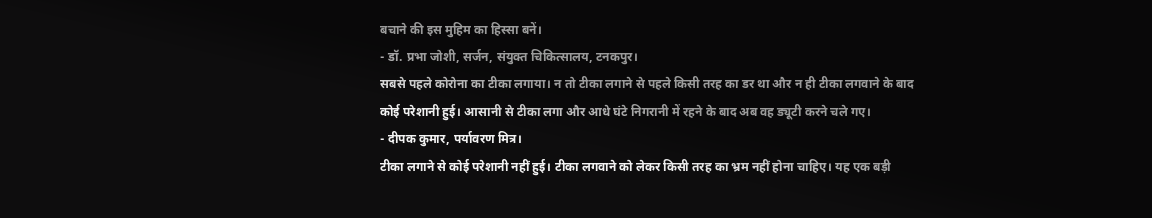बचाने की इस मुहिम का हिस्सा बनें।
- डॉ. प्रभा जोशी, सर्जन, संयुक्त चिकित्सालय, टनकपुर।
सबसे पहले कोरोना का टीका लगाया। न तो टीका लगाने से पहले किसी तरह का डर था और न ही टीका लगवाने के बाद कोई परेशानी हुई। आसानी से टीका लगा और आधे घंटे निगरानी में रहने के बाद अब वह ड्यूटी करने चले गए।
- दीपक कुमार, पर्यावरण मित्र।
टीका लगाने से कोई परेशानी नहीं हुई। टीका लगवाने को लेकर किसी तरह का भ्रम नहीं होना चाहिए। यह एक बड़ी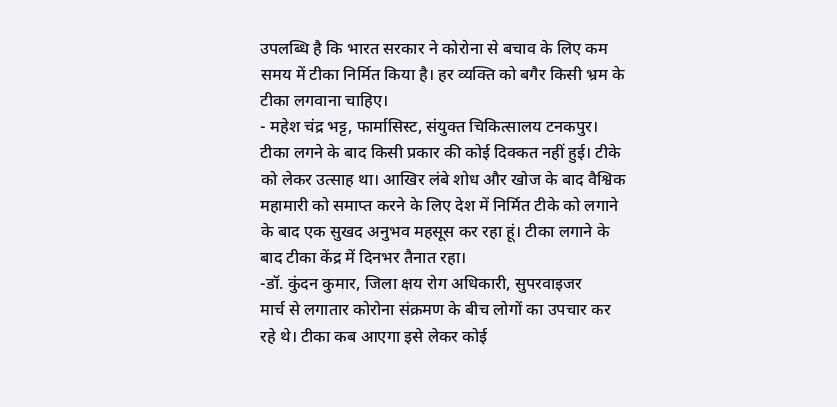उपलब्धि है कि भारत सरकार ने कोरोना से बचाव के लिए कम समय में टीका निर्मित किया है। हर व्यक्ति को बगैर किसी भ्रम के टीका लगवाना चाहिए।
- महेश चंद्र भट्ट, फार्मासिस्ट, संयुक्त चिकित्सालय टनकपुर।
टीका लगने के बाद किसी प्रकार की कोई दिक्कत नहीं हुई। टीके को लेकर उत्साह था। आखिर लंबे शोध और खोज के बाद वैश्विक महामारी को समाप्त करने के लिए देश में निर्मित टीके को लगाने के बाद एक सुखद अनुभव महसूस कर रहा हूं। टीका लगाने के बाद टीका केंद्र में दिनभर तैनात रहा।
-डॉ. कुंदन कुमार, जिला क्षय रोग अधिकारी, सुपरवाइजर
मार्च से लगातार कोरोना संक्रमण के बीच लोगों का उपचार कर रहे थे। टीका कब आएगा इसे लेकर कोई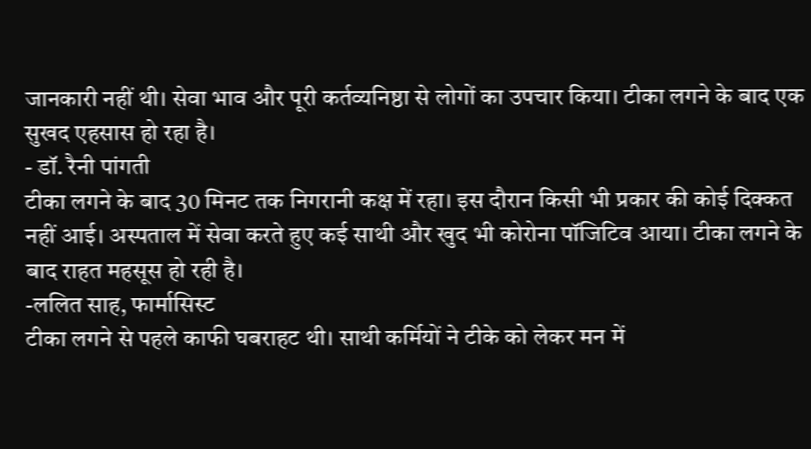जानकारी नहीं थी। सेवा भाव और पूरी कर्तव्यनिष्ठा से लोगों का उपचार किया। टीका लगने के बाद एक सुखद एहसास हो रहा है।
- डॉ. रैनी पांगती
टीका लगने के बाद 30 मिनट तक निगरानी कक्ष में रहा। इस दौरान किसी भी प्रकार की कोई दिक्कत नहीं आई। अस्पताल में सेवा करते हुए कई साथी और खुद भी कोरोना पॉजिटिव आया। टीका लगने के बाद राहत महसूस हो रही है।
-ललित साह, फार्मासिस्ट
टीका लगने से पहले काफी घबराहट थी। साथी कर्मियों ने टीके को लेकर मन में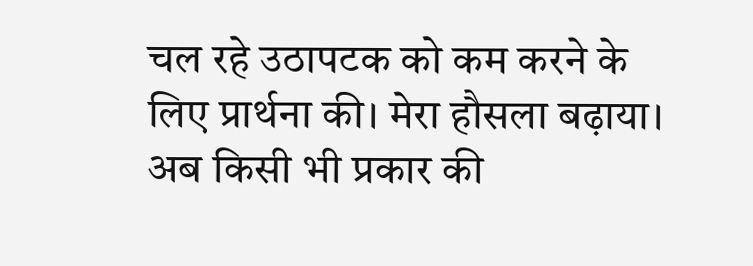चल रहे उठापटक को कम करने के लिए प्रार्थना की। मेरा हौसला बढ़ाया। अब किसी भी प्रकार की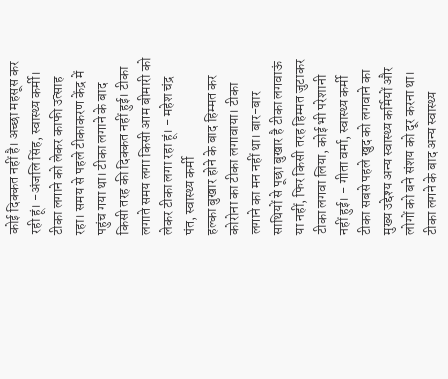कोई दिक्कत नहीं है। अच्छा महसूस कर रही हूं। -अंजलि सिंह, स्वास्थ्य कर्मी।
टीका लगाने को लेकर काफी उत्साह रहा। समय से पहले टीकाकरण केंद्र में पहुंच गया था। टीका लगाने के बाद किसी तरह की दिक्कत नहीं हुई। टीका लगाते समय लगा किसी आम बीमारी को लेकर टीका लगा रहा हूं। - महेश चंद्र पंत, स्वास्थ्य कर्मी
हल्का बुखार होने के बाद हिम्मत कर कोरोना का टीका लगावाया। टीका लगाने का मन नहीं था। बार-बार साथियों से पूछा बुखार है टीका लगवाऊं या नहीं, फिर किसी तरह हिम्मत जुटाकर टीका लगवा लिया, कोई भी परेशानी नहीं हुई। - गीता वर्मा, स्वास्थ्य कर्मी
टीका सबसे पहले खुद को लगवाने का मुख्य उद्देश्य अन्य स्वास्थ्य कर्मियों और लोगों को बने संशय को दूर करना था। टीका लगने के बाद अन्य स्वास्थ्य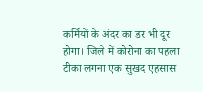कर्मियों के अंदर का डर भी दूर होगा। जिले में कोरोना का पहला टीका लगना एक सुखद एहसास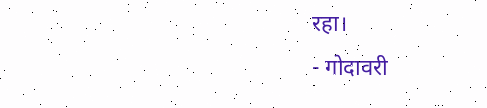रहा।
- गोदावरी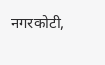नगरकोटी,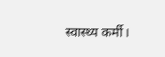स्वास्थ्य कर्मी।